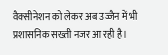वैक्सीनेशन को लेकर अब उज्जैन में भी प्रशासनिक सख्ती नजर आ रही है।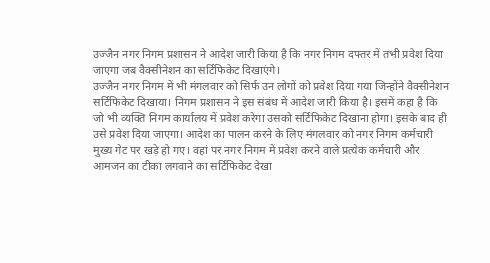उज्जैन नगर निगम प्रशासन ने आदेश जारी किया है कि नगर निगम दफ्तर में तभी प्रवेश दिया जाएगा जब वैक्सीनेशन का सर्टिफिकेट दिखाएंगे।
उज्जैन नगर निगम में भी मंगलवार को सिर्फ उन लोगों को प्रवेश दिया गया जिन्होंने वैक्सीनेशन सर्टिफिकेट दिखाया। निगम प्रशासन ने इस संबंध में आदेश जारी किया है। इसमें कहा है कि जो भी व्यक्ति निगम कार्यालय में प्रवेश करेगा उसको सर्टिफिकेट दिखाना होगा। इसके बाद ही उसे प्रवेश दिया जाएगा। आदेश का पालन करने के लिए मंगलवार को नगर निगम कर्मचारी मुख्य गेट पर खड़े हो गए। वहां पर नगर निगम में प्रवेश करने वाले प्रत्येक कर्मचारी और आमजन का टीका लगवाने का सर्टिफिकेट देखा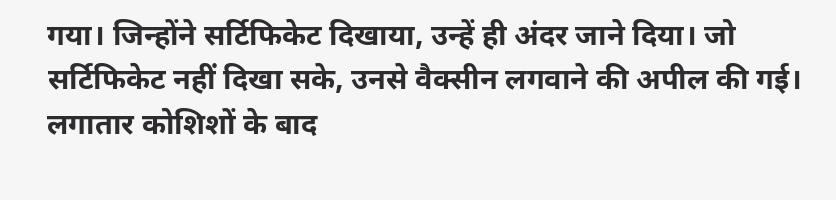गया। जिन्होंने सर्टिफिकेट दिखाया, उन्हें ही अंदर जाने दिया। जो सर्टिफिकेट नहीं दिखा सके, उनसे वैक्सीन लगवाने की अपील की गई।
लगातार कोशिशों के बाद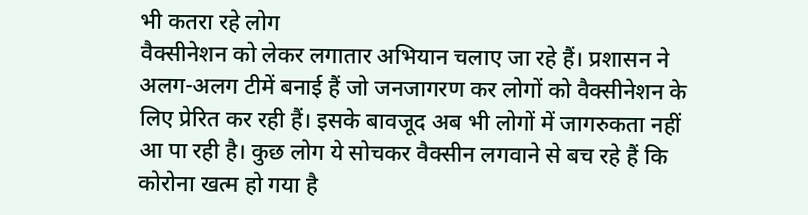भी कतरा रहे लोग
वैक्सीनेशन को लेकर लगातार अभियान चलाए जा रहे हैं। प्रशासन ने अलग-अलग टीमें बनाई हैं जो जनजागरण कर लोगों को वैक्सीनेशन के लिए प्रेरित कर रही हैं। इसके बावजूद अब भी लोगों में जागरुकता नहीं आ पा रही है। कुछ लोग ये सोचकर वैक्सीन लगवाने से बच रहे हैं कि कोरोना खत्म हो गया है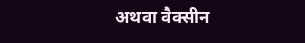अथवा वैक्सीन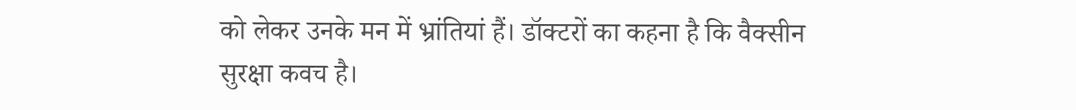को लेकर उनके मन में भ्रांतियां हैं। डॉक्टरों का कहना है कि वैक्सीन सुरक्षा कवच है।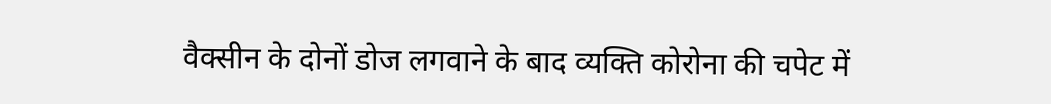वैक्सीन के दोनों डोज लगवाने के बाद व्यक्ति कोरोना की चपेट में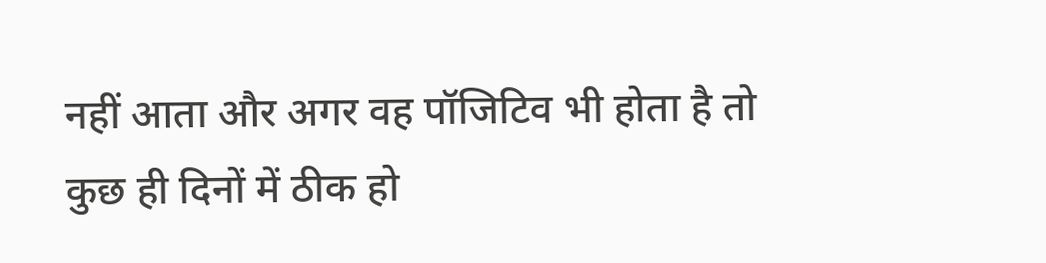नहीं आता और अगर वह पॉजिटिव भी होता है तो कुछ ही दिनों में ठीक हो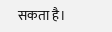सकता है।